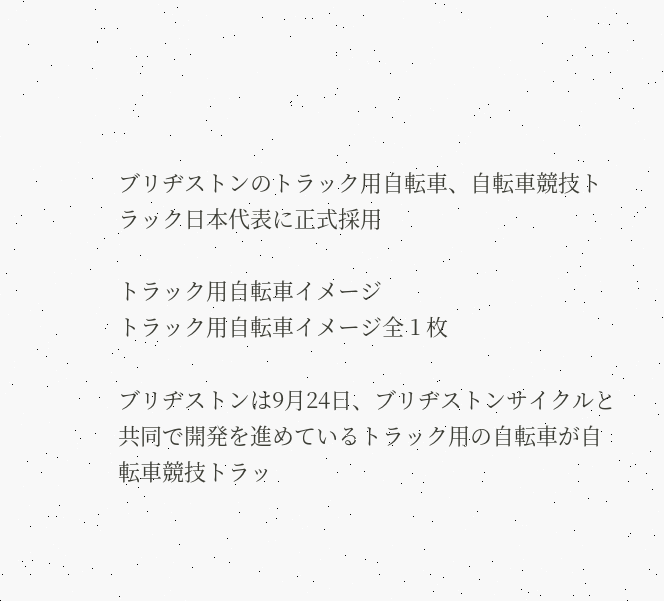ブリヂストンのトラック用自転車、自転車競技トラック日本代表に正式採用

トラック用自転車イメージ
トラック用自転車イメージ全 1 枚

ブリヂストンは9月24日、ブリヂストンサイクルと共同で開発を進めているトラック用の自転車が自転車競技トラッ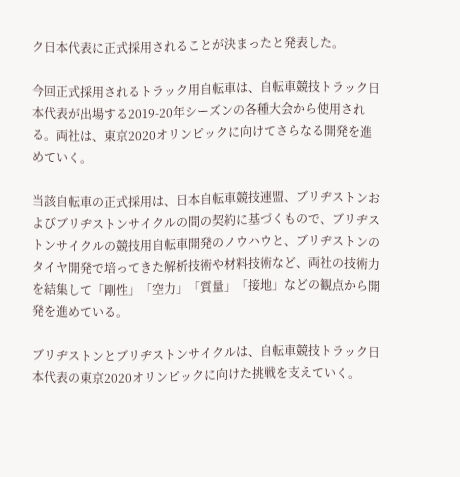ク日本代表に正式採用されることが決まったと発表した。

今回正式採用されるトラック用自転車は、自転車競技トラック日本代表が出場する2019-20年シーズンの各種大会から使用される。両社は、東京2020オリンピックに向けてさらなる開発を進めていく。

当該自転車の正式採用は、日本自転車競技連盟、ブリヂストンおよびブリヂストンサイクルの間の契約に基づくもので、ブリヂストンサイクルの競技用自転車開発のノウハウと、ブリヂストンのタイヤ開発で培ってきた解析技術や材料技術など、両社の技術力を結集して「剛性」「空力」「質量」「接地」などの観点から開発を進めている。

ブリヂストンとブリヂストンサイクルは、自転車競技トラック日本代表の東京2020オリンピックに向けた挑戦を支えていく。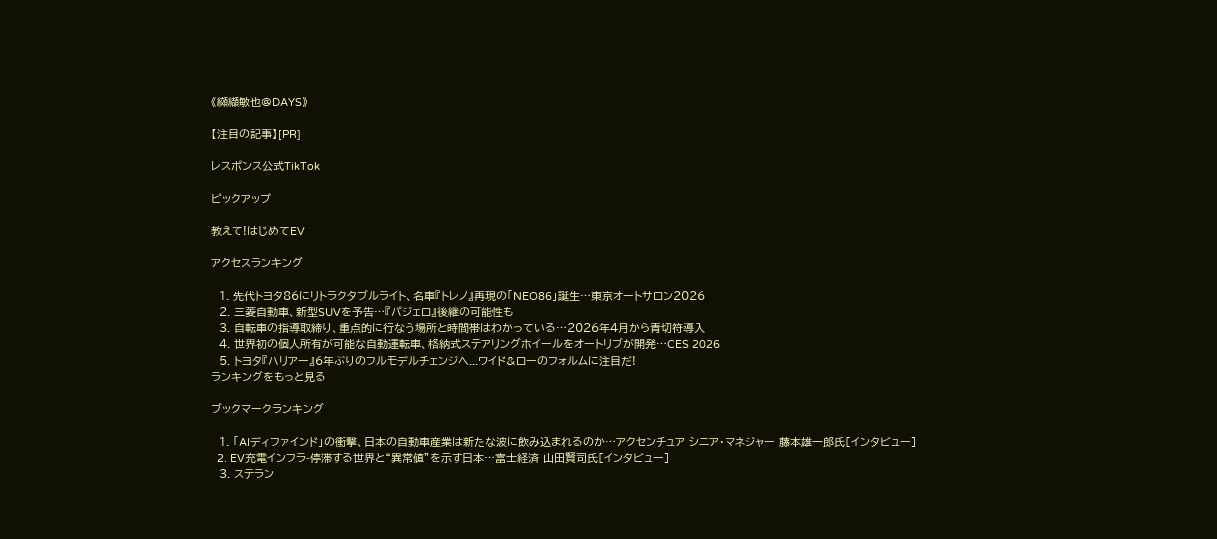《纐纈敏也@DAYS》

【注目の記事】[PR]

レスポンス公式TikTok

ピックアップ

教えて!はじめてEV

アクセスランキング

  1. 先代トヨタ86にリトラクタブルライト、名車『トレノ』再現の「NEO86」誕生…東京オートサロン2026
  2. 三菱自動車、新型SUVを予告…『パジェロ』後継の可能性も
  3. 自転車の指導取締り、重点的に行なう場所と時間帯はわかっている…2026年4月から青切符導入
  4. 世界初の個人所有が可能な自動運転車、格納式ステアリングホイールをオートリブが開発…CES 2026
  5. トヨタ『ハリアー』6年ぶりのフルモデルチェンジへ...ワイド&ローのフォルムに注目だ!
ランキングをもっと見る

ブックマークランキング

  1. 「AIディファインド」の衝撃、日本の自動車産業は新たな波に飲み込まれるのか…アクセンチュア シニア・マネジャー 藤本雄一郎氏[インタビュー]
  2. EV充電インフラ-停滞する世界と“異常値”を示す日本…富士経済 山田賢司氏[インタビュー]
  3. ステラン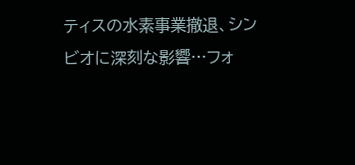ティスの水素事業撤退、シンビオに深刻な影響…フォ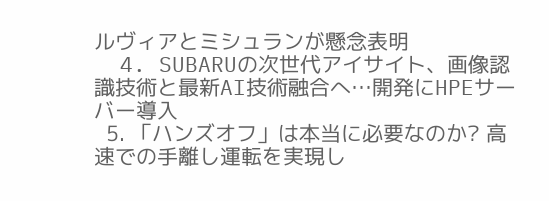ルヴィアとミシュランが懸念表明
  4. SUBARUの次世代アイサイト、画像認識技術と最新AI技術融合へ…開発にHPEサーバー導入
  5. 「ハンズオフ」は本当に必要なのか? 高速での手離し運転を実現し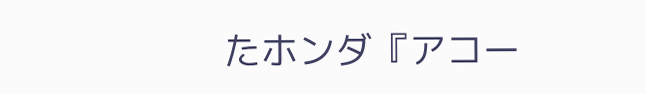たホンダ『アコー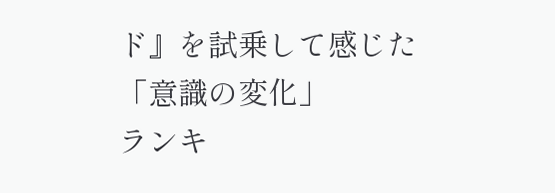ド』を試乗して感じた「意識の変化」
ランキ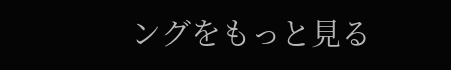ングをもっと見る